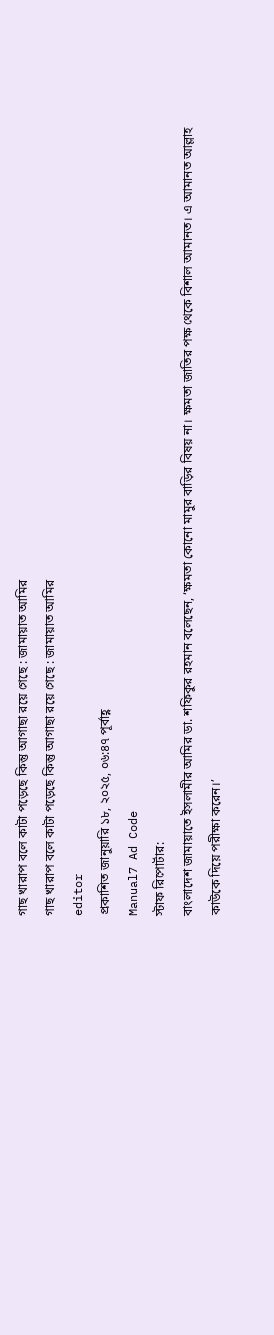গাছ খারাপ বলে কাটা পড়েছে কিন্তু আগাছা রয়ে গেছে : জামায়াত আমির
গাছ খারাপ বলে কাটা পড়েছে কিন্তু আগাছা রয়ে গেছে : জামায়াত আমির
editor
প্রকাশিত জানুয়ারি ১৮, ২০২৫, ০৬:৪৭ পূর্বাহ্ণ
Manual7 Ad Code
স্টাফ রিপোর্টার:
বাংলাদেশ জামায়াতে ইসলামীর আমির ডা. শফিকুর রহমান বলেছেন, ‘ক্ষমতা কোনো মামুর বাড়ির বিষয় না। ক্ষমতা জাতির পক্ষ থেকে বিশাল আমানত। এ আমানত আল্লাহ কাউকে দিয়ে পরীক্ষা করেন।’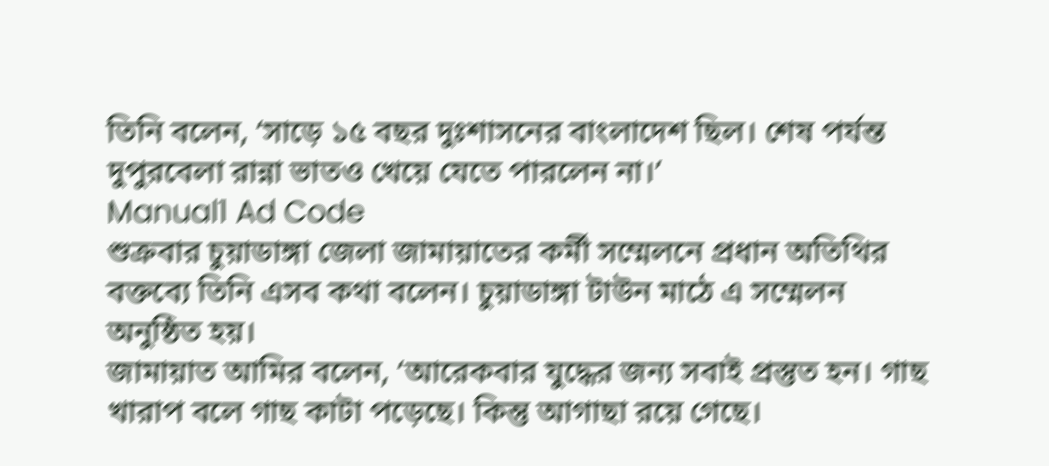তিনি বলেন, ‘সাড়ে ১৫ বছর দুঃশাসনের বাংলাদেশ ছিল। শেষ পর্যন্ত দুপুরবেলা রান্না ভাতও খেয়ে যেতে পারলেন না।’
Manual1 Ad Code
শুক্রবার চুয়াডাঙ্গা জেলা জামায়াতের কর্মী সম্মেলনে প্রধান অতিথির বক্তব্যে তিনি এসব কথা বলেন। চুয়াডাঙ্গা টাউন মাঠে এ সম্মেলন অনুষ্ঠিত হয়।
জামায়াত আমির বলেন, ‘আরেকবার যুদ্ধের জন্য সবাই প্রস্তুত হন। গাছ খারাপ বলে গাছ কাটা পড়েছে। কিন্তু আগাছা রয়ে গেছে।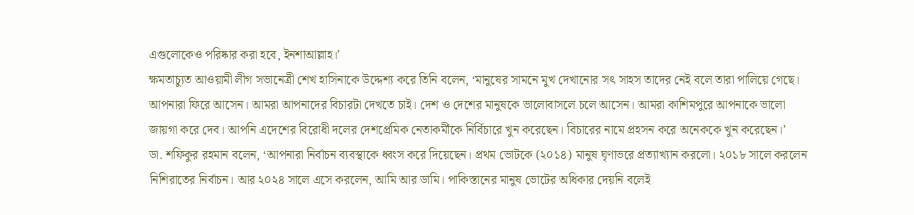এগুলোকেও পরিষ্কার করা হবে, ইনশাআল্লাহ।’
ক্ষমতাচ্যুত আওয়ামী লীগ সভানেত্রী শেখ হাসিনাকে উদ্দেশ্য করে তিনি বলেন, ‘মানুষের সামনে মুখ দেখানোর সৎ সাহস তাদের নেই বলে তারা পালিয়ে গেছে। আপনারা ফিরে আসেন। আমরা আপনাদের বিচারটা দেখতে চাই। দেশ ও দেশের মানুষকে ভালোবাসলে চলে আসেন। আমরা কাশিমপুরে আপনাকে ভালো জায়গা করে দেব। আপনি এদেশের বিরোধী দলের দেশপ্রেমিক নেতাকর্মীকে নির্বিচারে খুন করেছেন। বিচারের নামে প্রহসন করে অনেককে খুন করেছেন।’
ডা. শফিকুর রহমান বলেন, ‘আপনারা নির্বাচন ব্যবস্থাকে ধ্বংস করে দিয়েছেন। প্রথম ভোটকে (২০১৪) মানুষ ঘৃণাভরে প্রত্যাখ্যান করলো। ২০১৮ সালে করলেন নিশিরাতের নির্বাচন। আর ২০২৪ সালে এসে করলেন, আমি আর ডামি। পাকিস্তানের মানুষ ভোটের অধিকার দেয়নি বলেই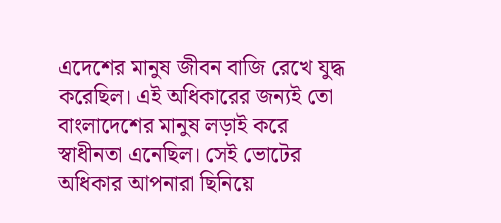এদেশের মানুষ জীবন বাজি রেখে যুদ্ধ করেছিল। এই অধিকারের জন্যই তো বাংলাদেশের মানুষ লড়াই করে স্বাধীনতা এনেছিল। সেই ভোটের অধিকার আপনারা ছিনিয়ে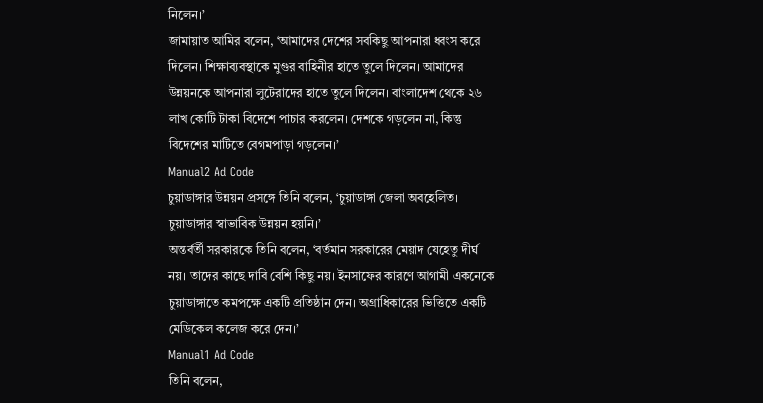নিলেন।’
জামায়াত আমির বলেন, ‘আমাদের দেশের সবকিছু আপনারা ধ্বংস করে দিলেন। শিক্ষাব্যবস্থাকে মুগুর বাহিনীর হাতে তুলে দিলেন। আমাদের উন্নয়নকে আপনারা লুটেরাদের হাতে তুলে দিলেন। বাংলাদেশ থেকে ২৬ লাখ কোটি টাকা বিদেশে পাচার করলেন। দেশকে গড়লেন না, কিন্তু বিদেশের মাটিতে বেগমপাড়া গড়লেন।’
Manual2 Ad Code
চুয়াডাঙ্গার উন্নয়ন প্রসঙ্গে তিনি বলেন, ‘চুয়াডাঙ্গা জেলা অবহেলিত। চুয়াডাঙ্গার স্বাভাবিক উন্নয়ন হয়নি।’
অন্তর্বর্তী সরকারকে তিনি বলেন, ‘বর্তমান সরকারের মেয়াদ যেহেতু দীর্ঘ নয়। তাদের কাছে দাবি বেশি কিছু নয়। ইনসাফের কারণে আগামী একনেকে চুয়াডাঙ্গাতে কমপক্ষে একটি প্রতিষ্ঠান দেন। অগ্রাধিকারের ভিত্তিতে একটি মেডিকেল কলেজ করে দেন।’
Manual1 Ad Code
তিনি বলেন,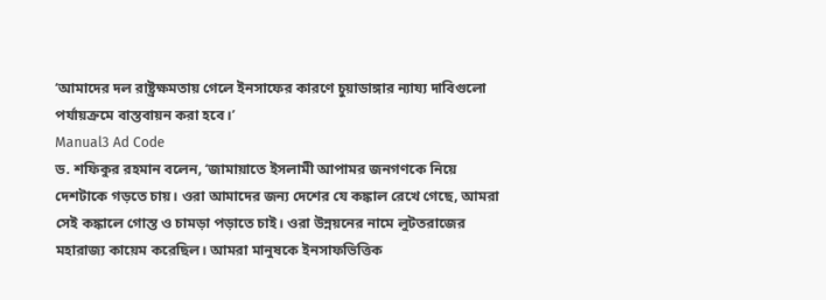‘আমাদের দল রাষ্ট্রক্ষমতায় গেলে ইনসাফের কারণে চুয়াডাঙ্গার ন্যায্য দাবিগুলো পর্যায়ক্রমে বাস্তবায়ন করা হবে।’
Manual3 Ad Code
ড. শফিকুর রহমান বলেন, ‘জামায়াতে ইসলামী আপামর জনগণকে নিয়ে দেশটাকে গড়তে চায়। ওরা আমাদের জন্য দেশের যে কঙ্কাল রেখে গেছে, আমরা সেই কঙ্কালে গোস্ত ও চামড়া পড়াতে চাই। ওরা উন্নয়নের নামে লুটতরাজের মহারাজ্য কায়েম করেছিল। আমরা মানুষকে ইনসাফভিত্তিক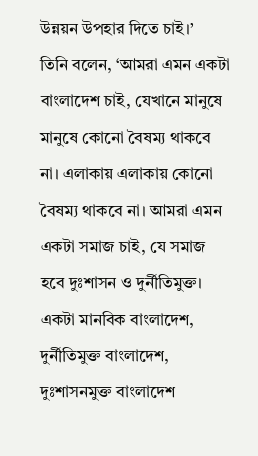উন্নয়ন উপহার দিতে চাই।’
তিনি বলেন, ‘আমরা এমন একটা বাংলাদেশ চাই, যেখানে মানুষে মানুষে কোনো বৈষম্য থাকবে না। এলাকায় এলাকায় কোনো বৈষম্য থাকবে না। আমরা এমন একটা সমাজ চাই, যে সমাজ হবে দুঃশাসন ও দুর্নীতিমুক্ত। একটা মানবিক বাংলাদেশ, দুর্নীতিমুক্ত বাংলাদেশ, দুঃশাসনমুক্ত বাংলাদেশ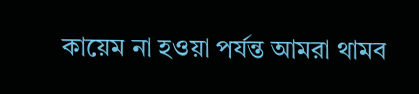কায়েম না হওয়া পর্যন্ত আমরা থামব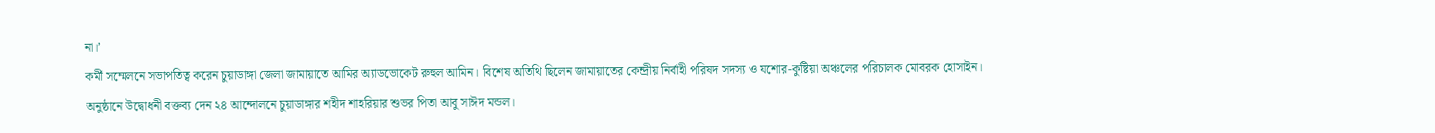না।’
কর্মী সম্মেলনে সভাপতিত্ব করেন চুয়াডাঙ্গা জেলা জামায়াতে আমির অ্যাডভোকেট রুহুল আমিন। বিশেষ অতিথি ছিলেন জামায়াতের কেন্দ্রীয় নির্বাহী পরিষদ সদস্য ও যশোর-কুষ্টিয়া অঞ্চলের পরিচালক মোবরক হোসাইন।
অনুষ্ঠানে উদ্বোধনী বক্তব্য দেন ২৪ আন্দোলনে চুয়াডাঙ্গার শহীদ শাহরিয়ার শুভর পিতা আবু সাঈদ মন্ডল।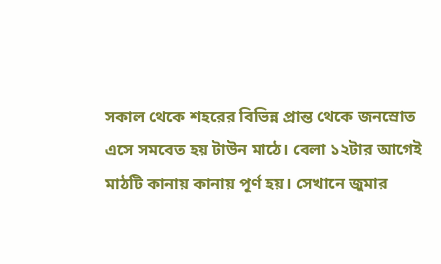সকাল থেকে শহরের বিভিন্ন প্রান্ত থেকে জনস্রোত এসে সমবেত হয় টাউন মাঠে। বেলা ১২টার আগেই মাঠটি কানায় কানায় পূর্ণ হয়। সেখানে জুমার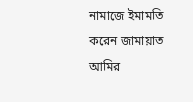নামাজে ইমামতি করেন জামায়াত আমির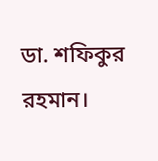ডা. শফিকুর রহমান।